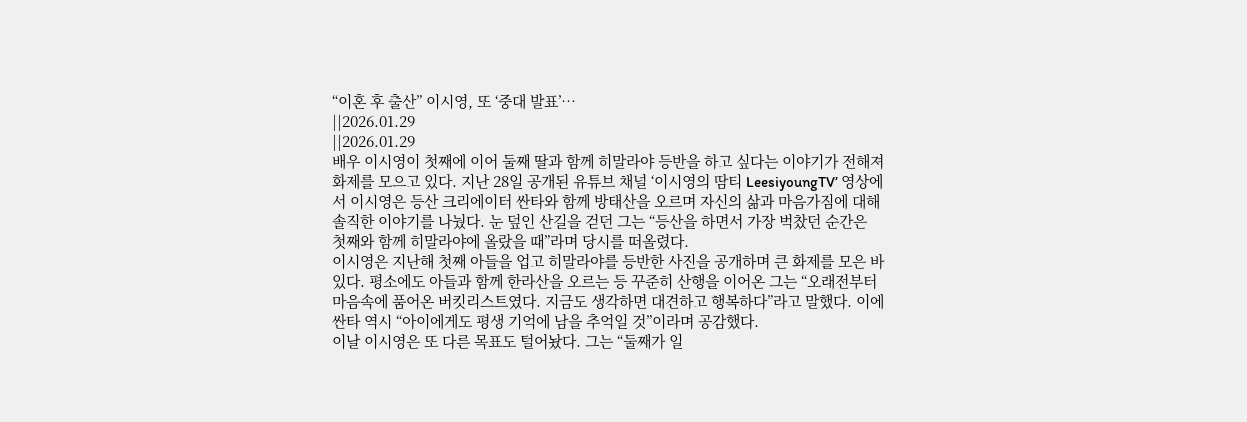“이혼 후 출산” 이시영, 또 ‘중대 발표’…
||2026.01.29
||2026.01.29
배우 이시영이 첫째에 이어 둘째 딸과 함께 히말라야 등반을 하고 싶다는 이야기가 전해져 화제를 모으고 있다. 지난 28일 공개된 유튜브 채널 ‘이시영의 땀티 LeesiyoungTV’ 영상에서 이시영은 등산 크리에이터 싼타와 함께 방태산을 오르며 자신의 삶과 마음가짐에 대해 솔직한 이야기를 나눴다. 눈 덮인 산길을 걷던 그는 “등산을 하면서 가장 벅찼던 순간은 첫째와 함께 히말라야에 올랐을 때”라며 당시를 떠올렸다.
이시영은 지난해 첫째 아들을 업고 히말라야를 등반한 사진을 공개하며 큰 화제를 모은 바 있다. 평소에도 아들과 함께 한라산을 오르는 등 꾸준히 산행을 이어온 그는 “오래전부터 마음속에 품어온 버킷리스트였다. 지금도 생각하면 대견하고 행복하다”라고 말했다. 이에 싼타 역시 “아이에게도 평생 기억에 남을 추억일 것”이라며 공감했다.
이날 이시영은 또 다른 목표도 털어놨다. 그는 “둘째가 일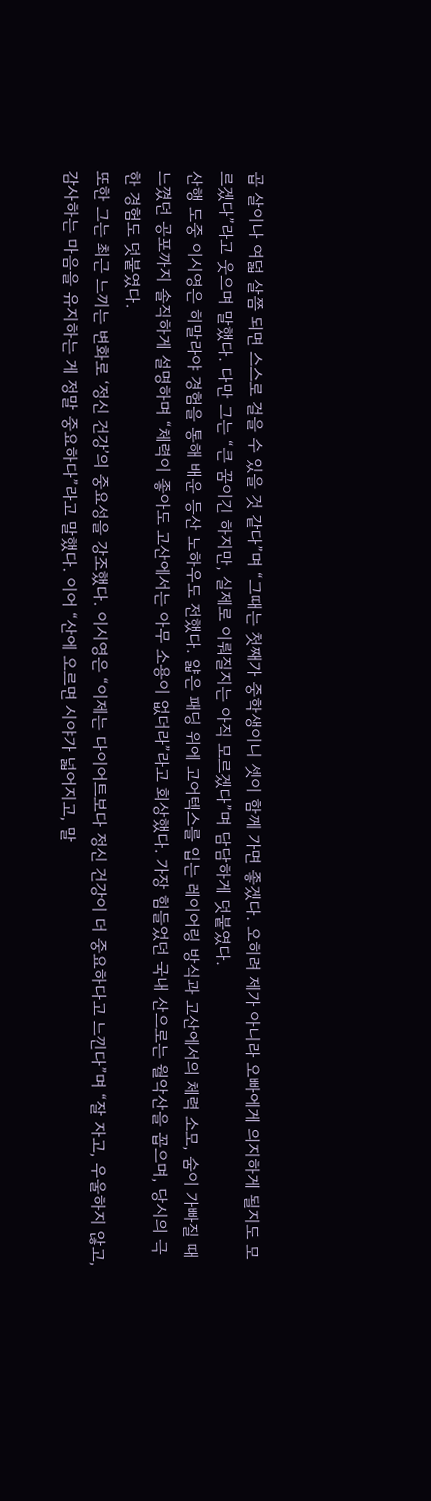곱 살이나 여덟 살쯤 되면 스스로 걸을 수 있을 것 같다”며 “그때는 첫째가 중학생이니 셋이 함께 가면 좋겠다. 오히려 제가 아니라 오빠에게 의지하게 될지도 모르겠다”라고 웃으며 말했다. 다만 그는 “큰 꿈이긴 하지만, 실제로 이뤄질지는 아직 모르겠다”며 담담하게 덧붙였다.
산행 도중 이시영은 히말라야 경험을 통해 배운 등산 노하우도 전했다. 얇은 패딩 위에 고어텍스를 입는 레이어링 방식과 고산에서의 체력 소모, 숨이 가빠질 때 느꼈던 공포까지 솔직하게 설명하며 “체력이 좋아도 고산에서는 아무 소용이 없더라”라고 회상했다. 가장 힘들었던 국내 산으로는 월악산을 꼽으며, 당시의 극한 경험도 덧붙였다.
또한 그는 최근 느끼는 변화로 ‘정신 건강’의 중요성을 강조했다. 이시영은 “이제는 다이어트보다 정신 건강이 더 중요하다고 느낀다”며 “잘 자고, 우울하지 않고, 감사하는 마음을 유지하는 게 정말 중요하다”라고 말했다. 이어 “산에 오르면 시야가 넓어지고, 말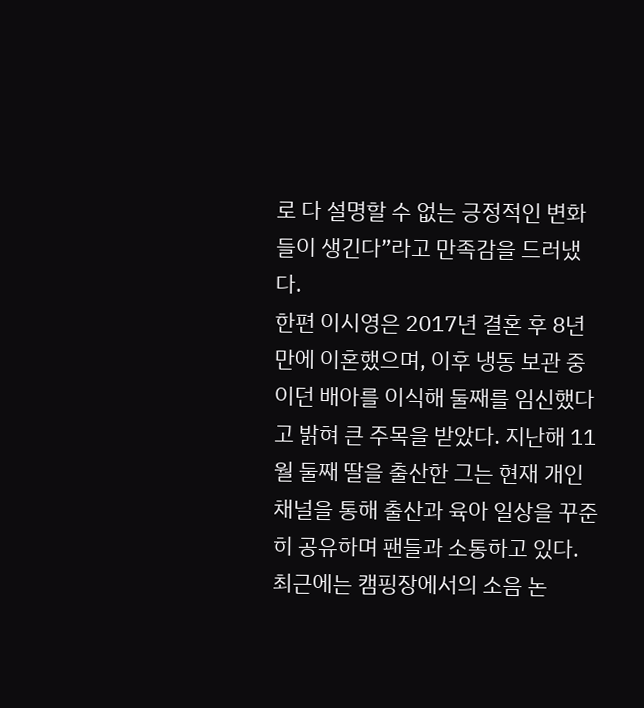로 다 설명할 수 없는 긍정적인 변화들이 생긴다”라고 만족감을 드러냈다.
한편 이시영은 2017년 결혼 후 8년 만에 이혼했으며, 이후 냉동 보관 중이던 배아를 이식해 둘째를 임신했다고 밝혀 큰 주목을 받았다. 지난해 11월 둘째 딸을 출산한 그는 현재 개인 채널을 통해 출산과 육아 일상을 꾸준히 공유하며 팬들과 소통하고 있다. 최근에는 캠핑장에서의 소음 논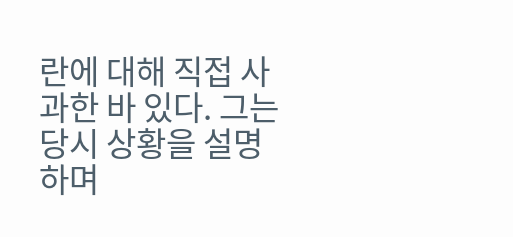란에 대해 직접 사과한 바 있다. 그는 당시 상황을 설명하며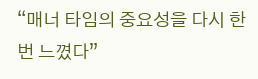“매너 타임의 중요성을 다시 한 번 느꼈다”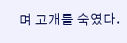며 고개를 숙였다.